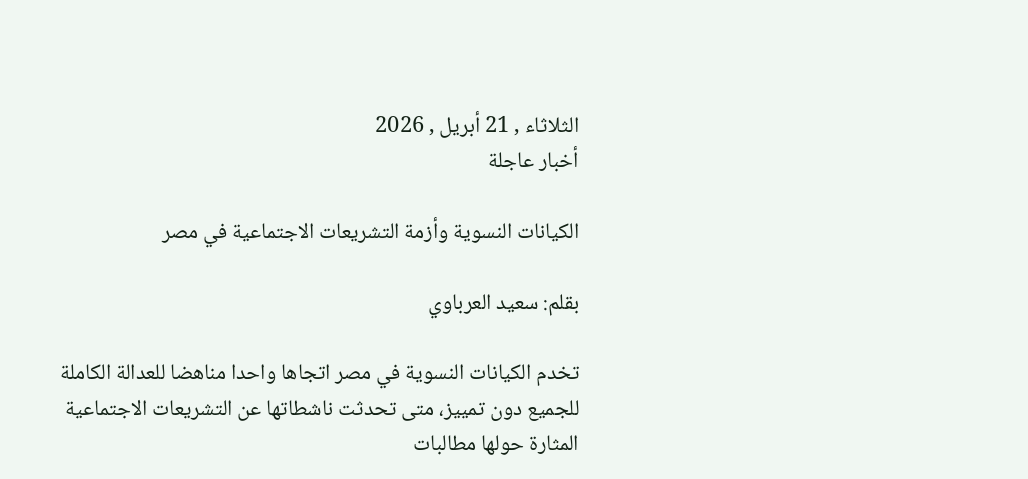الثلاثاء , 21 أبريل , 2026
أخبار عاجلة

الكيانات النسوية وأزمة التشريعات الاجتماعية في مصر

بقلم: سعيد العرباوي

تخدم الكيانات النسوية في مصر اتجاها واحدا مناهضا للعدالة الكاملة للجميع دون تمييز، متى تحدثت ناشطاتها عن التشريعات الاجتماعية المثارة حولها مطالبات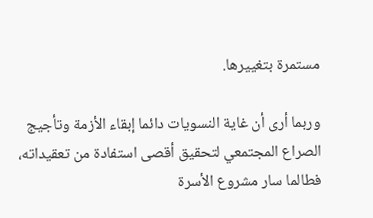مستمرة بتغييرها.

وربما أرى أن غاية النسويات دائما إبقاء الأزمة وتأجيج الصراع المجتمعي لتحقيق أقصى استفادة من تعقيداته، فطالما سار مشروع الأسرة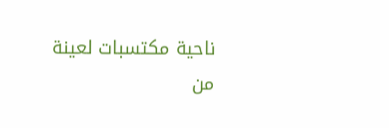ناحية مكتسبات لعينة من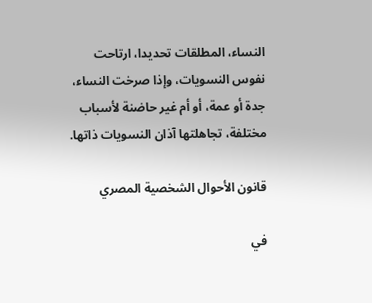النساء، المطلقات تحديدا، ارتاحت نفوس النسويات، وإذا صرخت النساء، جدة أو عمة، أو أم غير حاضنة لأسباب مختلفة، تجاهلتها آذان النسويات ذاتها.

قانون الأحوال الشخصية المصري

في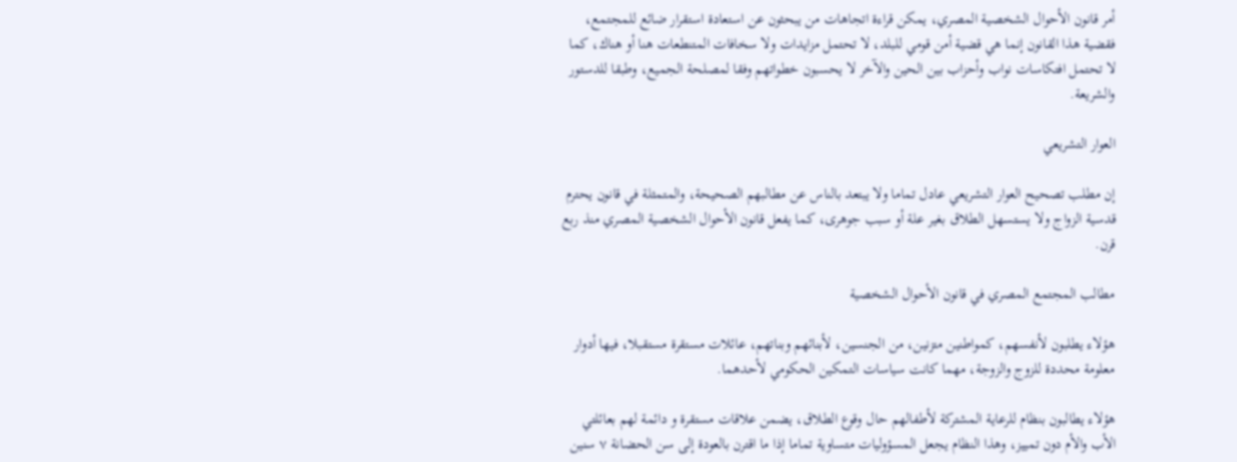أمر قانون الأحوال الشخصية المصري، يمكن قراءة اتجاهات من يبحثون عن استعادة استقرار ضائع للمجتمع، فقضية هذا القانون إنما هي قضية أمن قومي للبلد، لا تحتمل مزايدات ولا سخافات المتنطعات هنا أو هناك، كما لا تحتمل افتكاسات نواب وأحزاب بين الحين والآخر لا يحسبون خطواتهم وفقا لمصلحة الجميع، وطبقا للدستور والشريعة.

العوار التشريعي

إن مطلب تصحيح العوار التشريعي عادل تماما ولا يبتعد بالناس عن مطالبهم الصحيحة، والمتمثلة في قانون يحترم قدسية الزواج ولا يستسهل الطلاق بغير علة أو سبب جوهرى، كما يفعل قانون الأحوال الشخصية المصري منذ ربع قرن.

مطالب المجتمع المصري في قانون الأحوال الشخصية

هؤلاء يطلبون لأنفسهم، كمواطنين متزنين، من الجنسين، لأبنائهم وبناتهم، عائلات مستقرة مستقبلا، فيها أدوار معلومة محددة للزوج والزوجة، مهما كانت سياسات التمكين الحكومي لأحدهما.

هؤلاء يطالبون بنظام للرعاية المشتركة لأطفالهم حال وقوع الطلاق، يضمن علاقات مستقرة و دائمة لهم بعائلتي الأب والأم دون تمييز، وهذا النظام يجعل المسؤوليات متساوية تماما إذا ما اقترن بالعودة إلى سن الحضانة ٧ سنين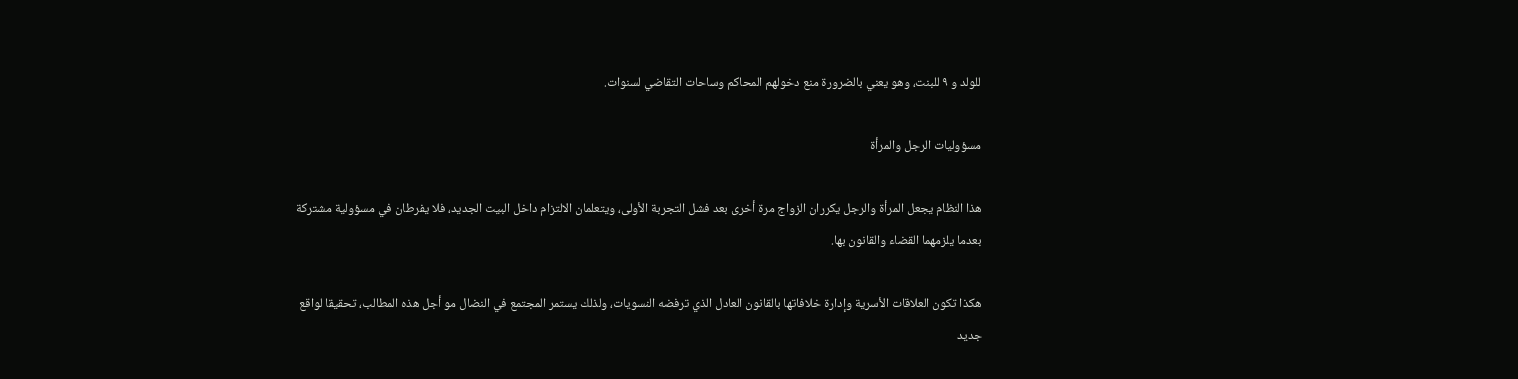للولد و ٩ للبنت، وهو يعني بالضرورة منع دخولهم المحاكم وساحات التقاضي لسنوات.

مسؤوليات الرجل والمرأة

هذا النظام يجعل المرأة والرجل يكرران الزواج مرة أخرى بعد فشل التجربة الأولى، ويتعلمان الالتزام داخل البيت الجديد، فلا يفرطان في مسؤولية مشتركة بعدما يلزمهما القضاء والقانون بها.

هكذا تكون العلاقات الأسرية وإدارة خلافاتها بالقانون العادل الذي ترفضه النسويات، ولذلك يستمر المجتمع في النضال مو أجل هذه المطالب، تحقيقا لواقع جديد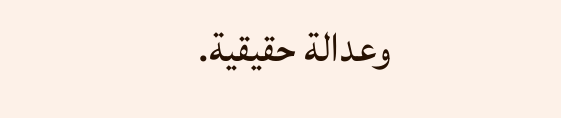وعدالة حقيقية.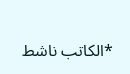*الكاتب ناشط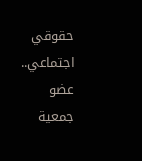حقوقي اجتماعي.. عضو جمعية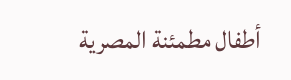أطفال مطمئنة المصرية